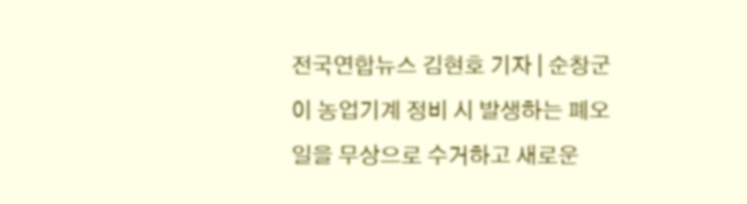전국연합뉴스 김현호 기자 | 순창군이 농업기계 정비 시 발생하는 폐오일을 무상으로 수거하고 새로운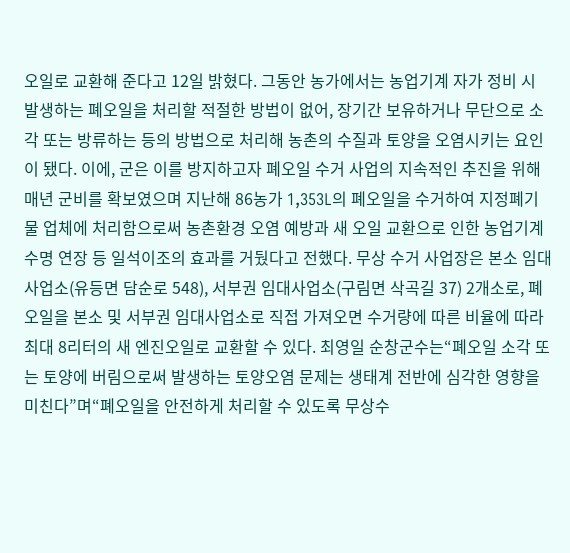오일로 교환해 준다고 12일 밝혔다. 그동안 농가에서는 농업기계 자가 정비 시 발생하는 폐오일을 처리할 적절한 방법이 없어, 장기간 보유하거나 무단으로 소각 또는 방류하는 등의 방법으로 처리해 농촌의 수질과 토양을 오염시키는 요인이 됐다. 이에, 군은 이를 방지하고자 폐오일 수거 사업의 지속적인 추진을 위해 매년 군비를 확보였으며 지난해 86농가 1,353L의 폐오일을 수거하여 지정폐기물 업체에 처리함으로써 농촌환경 오염 예방과 새 오일 교환으로 인한 농업기계 수명 연장 등 일석이조의 효과를 거뒀다고 전했다. 무상 수거 사업장은 본소 임대사업소(유등면 담순로 548), 서부권 임대사업소(구림면 삭곡길 37) 2개소로, 폐오일을 본소 및 서부권 임대사업소로 직접 가져오면 수거량에 따른 비율에 따라 최대 8리터의 새 엔진오일로 교환할 수 있다. 최영일 순창군수는“폐오일 소각 또는 토양에 버림으로써 발생하는 토양오염 문제는 생태계 전반에 심각한 영향을 미친다”며“폐오일을 안전하게 처리할 수 있도록 무상수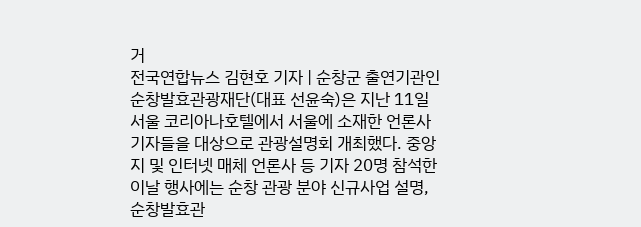거
전국연합뉴스 김현호 기자 | 순창군 출연기관인 순창발효관광재단(대표 선윤숙)은 지난 11일 서울 코리아나호텔에서 서울에 소재한 언론사 기자들을 대상으로 관광설명회 개최했다. 중앙지 및 인터넷 매체 언론사 등 기자 20명 참석한 이날 행사에는 순창 관광 분야 신규사업 설명, 순창발효관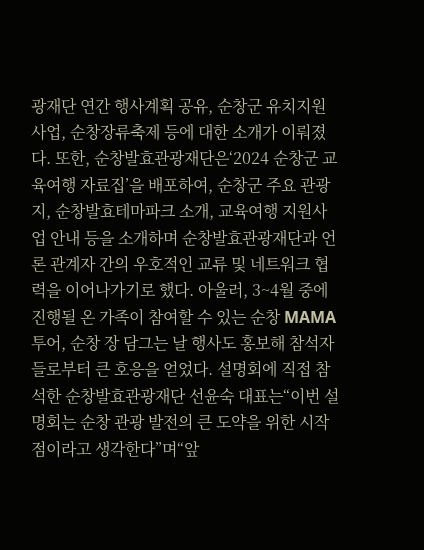광재단 연간 행사계획 공유, 순창군 유치지원 사업, 순창장류축제 등에 대한 소개가 이뤄졌다. 또한, 순창발효관광재단은‘2024 순창군 교육여행 자료집’을 배포하여, 순창군 주요 관광지, 순창발효테마파크 소개, 교육여행 지원사업 안내 등을 소개하며 순창발효관광재단과 언론 관계자 간의 우호적인 교류 및 네트워크 협력을 이어나가기로 했다. 아울러, 3~4월 중에 진행될 온 가족이 참여할 수 있는 순창 MAMA 투어, 순창 장 담그는 날 행사도 홍보해 참석자들로부터 큰 호응을 얻었다. 설명회에 직접 참석한 순창발효관광재단 선윤숙 대표는“이번 설명회는 순창 관광 발전의 큰 도약을 위한 시작점이라고 생각한다”며“앞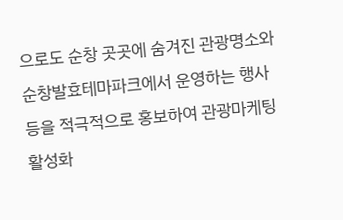으로도 순창 곳곳에 숨겨진 관광명소와 순창발효테마파크에서 운영하는 행사 등을 적극적으로 홍보하여 관광마케팅 활성화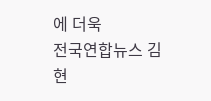에 더욱
전국연합뉴스 김현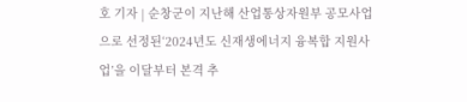호 기자 | 순창군이 지난해 산업통상자원부 공모사업으로 선정된‘2024년도 신재생에너지 융복합 지원사업’을 이달부터 본격 추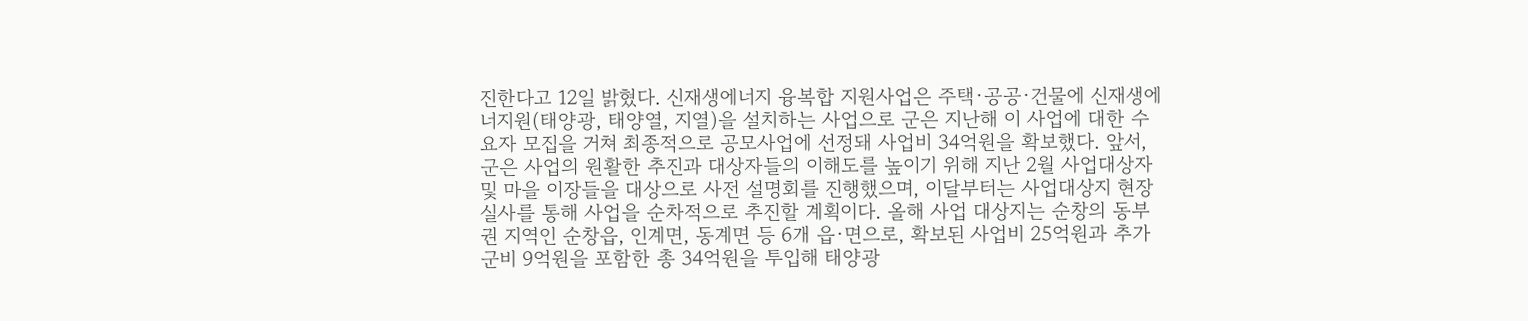진한다고 12일 밝혔다. 신재생에너지 융복합 지원사업은 주택·공공·건물에 신재생에너지원(태양광, 태양열, 지열)을 설치하는 사업으로 군은 지난해 이 사업에 대한 수요자 모집을 거쳐 최종적으로 공모사업에 선정돼 사업비 34억원을 확보했다. 앞서, 군은 사업의 원활한 추진과 대상자들의 이해도를 높이기 위해 지난 2월 사업대상자 및 마을 이장들을 대상으로 사전 설명회를 진행했으며, 이달부터는 사업대상지 현장실사를 통해 사업을 순차적으로 추진할 계획이다. 올해 사업 대상지는 순창의 동부권 지역인 순창읍, 인계면, 동계면 등 6개 읍·면으로, 확보된 사업비 25억원과 추가 군비 9억원을 포함한 총 34억원을 투입해 태양광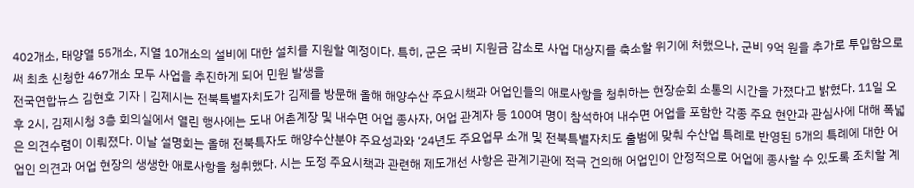402개소, 태양열 55개소, 지열 10개소의 설비에 대한 설치를 지원할 예정이다. 특히, 군은 국비 지원금 감소로 사업 대상지를 축소할 위기에 처했으나, 군비 9억 원을 추가로 투입함으로써 최초 신청한 467개소 모두 사업을 추진하게 되어 민원 발생을
전국연합뉴스 김현호 기자 | 김제시는 전북특별자치도가 김제를 방문해 올해 해양수산 주요시책과 어업인들의 애로사항을 청취하는 현장순회 소통의 시간을 가졌다고 밝혔다. 11일 오후 2시, 김제시청 3층 회의실에서 열린 행사에는 도내 어촌계장 및 내수면 어업 종사자, 어업 관계자 등 100여 명이 참석하여 내수면 어업을 포함한 각종 주요 현안과 관심사에 대해 폭넓은 의견수렴이 이뤄졌다. 이날 설명회는 올해 전북특자도 해양수산분야 주요성과와 ‘24년도 주요업무 소개 및 전북특별자치도 출범에 맞춰 수산업 특례로 반영된 5개의 특례에 대한 어업인 의견과 어업 현장의 생생한 애로사항을 청취했다. 시는 도정 주요시책과 관련해 제도개선 사항은 관계기관에 적극 건의해 어업인이 안정적으로 어업에 종사할 수 있도록 조치할 계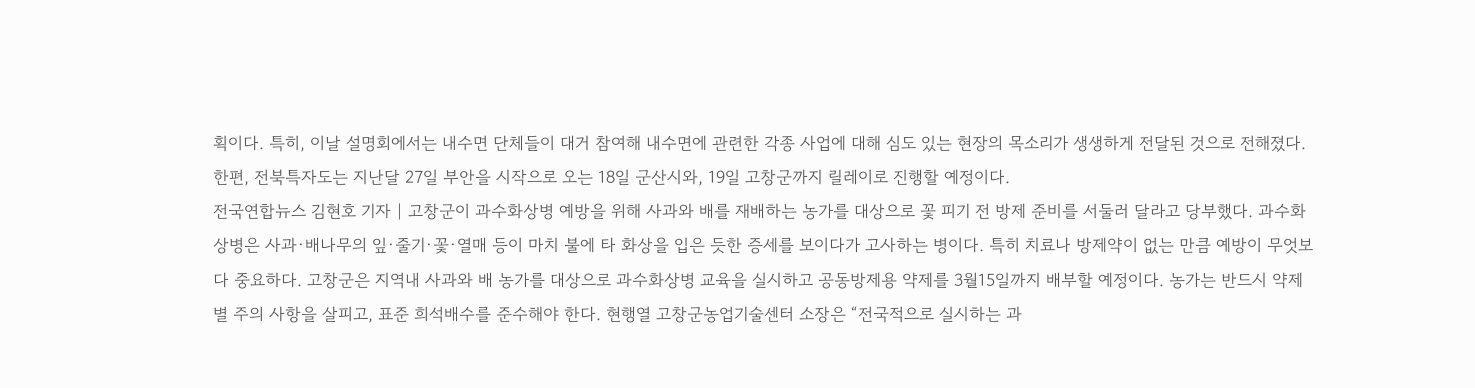획이다. 특히, 이날 설명회에서는 내수면 단체들이 대거 참여해 내수면에 관련한 각종 사업에 대해 심도 있는 현장의 목소리가 생생하게 전달된 것으로 전해졌다. 한편, 전북특자도는 지난달 27일 부안을 시작으로 오는 18일 군산시와, 19일 고창군까지 릴레이로 진행할 예정이다.
전국연합뉴스 김현호 기자 | 고창군이 과수화상병 예방을 위해 사과와 배를 재배하는 농가를 대상으로 꽃 피기 전 방제 준비를 서둘러 달라고 당부했다. 과수화상병은 사과·배나무의 잎·줄기·꽃·열매 등이 마치 불에 타 화상을 입은 듯한 증세를 보이다가 고사하는 병이다. 특히 치료나 방제약이 없는 만큼 예방이 무엇보다 중요하다. 고창군은 지역내 사과와 배 농가를 대상으로 과수화상병 교육을 실시하고 공동방제용 약제를 3월15일까지 배부할 예정이다. 농가는 반드시 약제별 주의 사항을 살피고, 표준 희석배수를 준수해야 한다. 현행열 고창군농업기술센터 소장은 “전국적으로 실시하는 과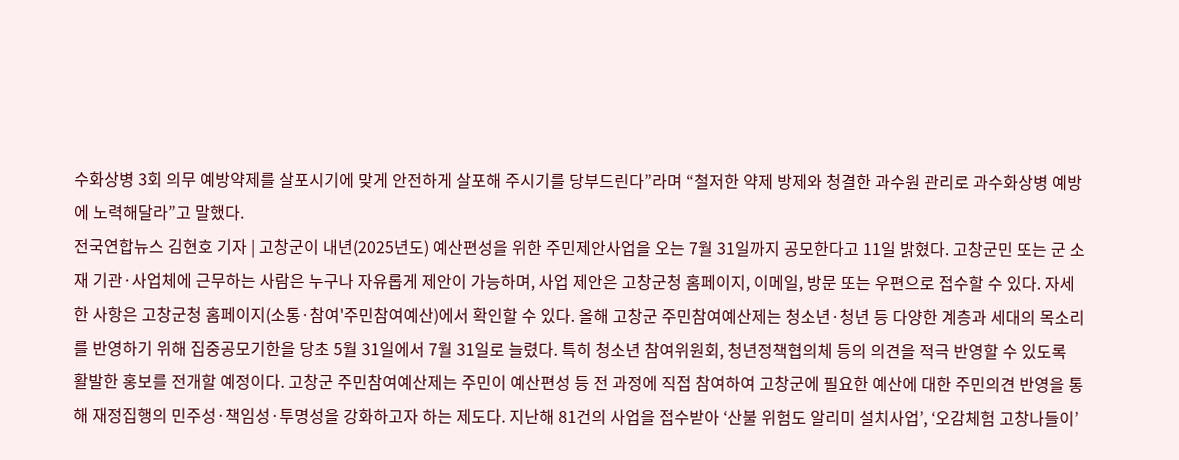수화상병 3회 의무 예방약제를 살포시기에 맞게 안전하게 살포해 주시기를 당부드린다”라며 “철저한 약제 방제와 청결한 과수원 관리로 과수화상병 예방에 노력해달라”고 말했다.
전국연합뉴스 김현호 기자 | 고창군이 내년(2025년도) 예산편성을 위한 주민제안사업을 오는 7월 31일까지 공모한다고 11일 밝혔다. 고창군민 또는 군 소재 기관·사업체에 근무하는 사람은 누구나 자유롭게 제안이 가능하며, 사업 제안은 고창군청 홈페이지, 이메일, 방문 또는 우편으로 접수할 수 있다. 자세한 사항은 고창군청 홈페이지(소통·참여'주민참여예산)에서 확인할 수 있다. 올해 고창군 주민참여예산제는 청소년·청년 등 다양한 계층과 세대의 목소리를 반영하기 위해 집중공모기한을 당초 5월 31일에서 7월 31일로 늘렸다. 특히 청소년 참여위원회, 청년정책협의체 등의 의견을 적극 반영할 수 있도록 활발한 홍보를 전개할 예정이다. 고창군 주민참여예산제는 주민이 예산편성 등 전 과정에 직접 참여하여 고창군에 필요한 예산에 대한 주민의견 반영을 통해 재정집행의 민주성·책임성·투명성을 강화하고자 하는 제도다. 지난해 81건의 사업을 접수받아 ‘산불 위험도 알리미 설치사업’, ‘오감체험 고창나들이’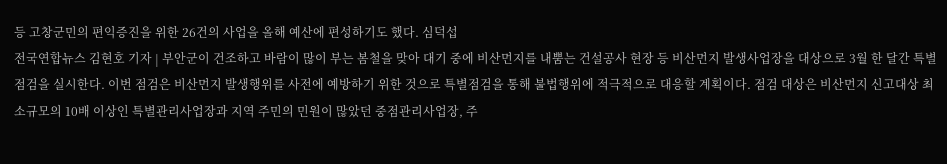등 고창군민의 편익증진을 위한 26건의 사업을 올해 예산에 편성하기도 했다. 심덕섭
전국연합뉴스 김현호 기자 | 부안군이 건조하고 바람이 많이 부는 봄철을 맞아 대기 중에 비산먼지를 내뿜는 건설공사 현장 등 비산먼지 발생사업장을 대상으로 3월 한 달간 특별점검을 실시한다. 이번 점검은 비산먼지 발생행위를 사전에 예방하기 위한 것으로 특별점검을 통해 불법행위에 적극적으로 대응할 계획이다. 점검 대상은 비산먼지 신고대상 최소규모의 10배 이상인 특별관리사업장과 지역 주민의 민원이 많았던 중점관리사업장, 주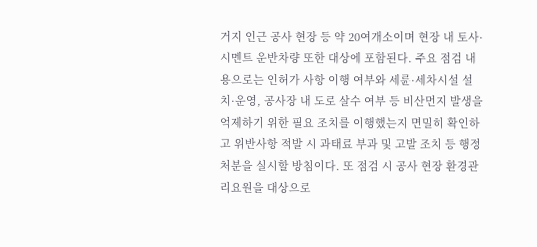거지 인근 공사 현장 등 약 20여개소이며 현장 내 토사·시멘트 운반차량 또한 대상에 포함된다. 주요 점검 내용으로는 인허가 사항 이행 여부와 세륜·세차시설 설치·운영, 공사장 내 도로 살수 여부 등 비산먼지 발생을 억제하기 위한 필요 조치를 이행했는지 면밀히 확인하고 위반사항 적발 시 과태료 부과 및 고발 조치 등 행정처분을 실시할 방침이다. 또 점검 시 공사 현장 환경관리요원을 대상으로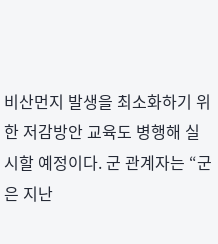비산먼지 발생을 최소화하기 위한 저감방안 교육도 병행해 실시할 예정이다. 군 관계자는 “군은 지난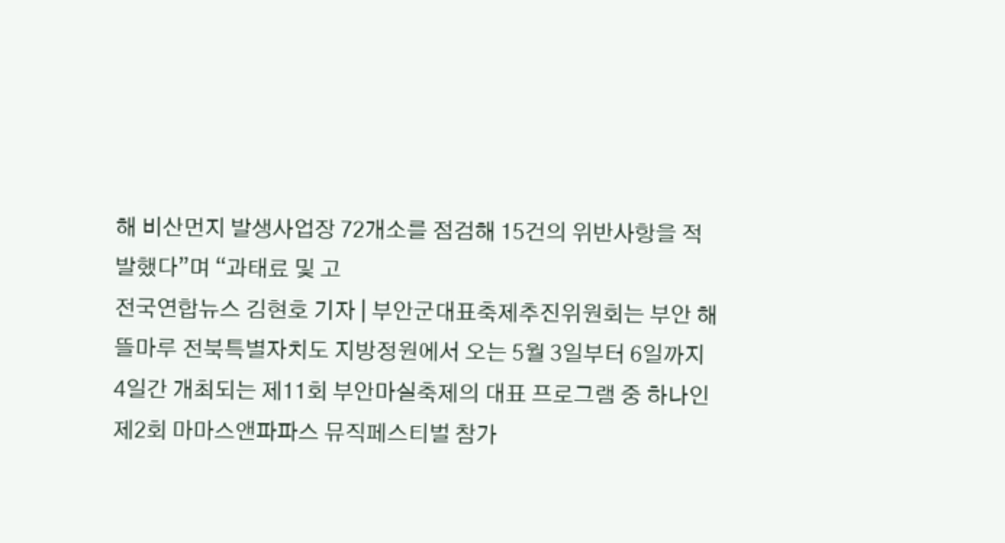해 비산먼지 발생사업장 72개소를 점검해 15건의 위반사항을 적발했다”며 “과태료 및 고
전국연합뉴스 김현호 기자 | 부안군대표축제추진위원회는 부안 해뜰마루 전북특별자치도 지방정원에서 오는 5월 3일부터 6일까지 4일간 개최되는 제11회 부안마실축제의 대표 프로그램 중 하나인 제2회 마마스앤파파스 뮤직페스티벌 참가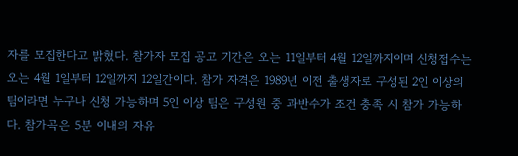자를 모집한다고 밝혔다. 참가자 모집 공고 기간은 오는 11일부터 4월 12일까지이며 신청접수는 오는 4월 1일부터 12일까지 12일간이다. 참가 자격은 1989년 이전 출생자로 구성된 2인 이상의 팀이라면 누구나 신청 가능하며 5인 이상 팀은 구성원 중 과반수가 조건 충족 시 참가 가능하다. 참가곡은 5분 이내의 자유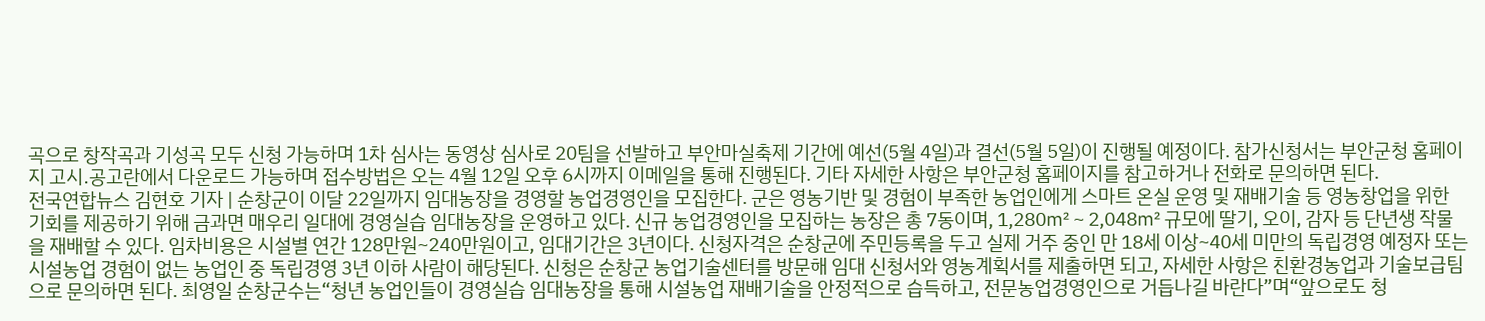곡으로 창작곡과 기성곡 모두 신청 가능하며 1차 심사는 동영상 심사로 20팀을 선발하고 부안마실축제 기간에 예선(5월 4일)과 결선(5월 5일)이 진행될 예정이다. 참가신청서는 부안군청 홈페이지 고시․공고란에서 다운로드 가능하며 접수방법은 오는 4월 12일 오후 6시까지 이메일을 통해 진행된다. 기타 자세한 사항은 부안군청 홈페이지를 참고하거나 전화로 문의하면 된다.
전국연합뉴스 김현호 기자 | 순창군이 이달 22일까지 임대농장을 경영할 농업경영인을 모집한다. 군은 영농기반 및 경험이 부족한 농업인에게 스마트 온실 운영 및 재배기술 등 영농창업을 위한 기회를 제공하기 위해 금과면 매우리 일대에 경영실습 임대농장을 운영하고 있다. 신규 농업경영인을 모집하는 농장은 총 7동이며, 1,280㎡ ~ 2,048㎡ 규모에 딸기, 오이, 감자 등 단년생 작물을 재배할 수 있다. 임차비용은 시설별 연간 128만원~240만원이고, 임대기간은 3년이다. 신청자격은 순창군에 주민등록을 두고 실제 거주 중인 만 18세 이상~40세 미만의 독립경영 예정자 또는 시설농업 경험이 없는 농업인 중 독립경영 3년 이하 사람이 해당된다. 신청은 순창군 농업기술센터를 방문해 임대 신청서와 영농계획서를 제출하면 되고, 자세한 사항은 친환경농업과 기술보급팀으로 문의하면 된다. 최영일 순창군수는“청년 농업인들이 경영실습 임대농장을 통해 시설농업 재배기술을 안정적으로 습득하고, 전문농업경영인으로 거듭나길 바란다”며“앞으로도 청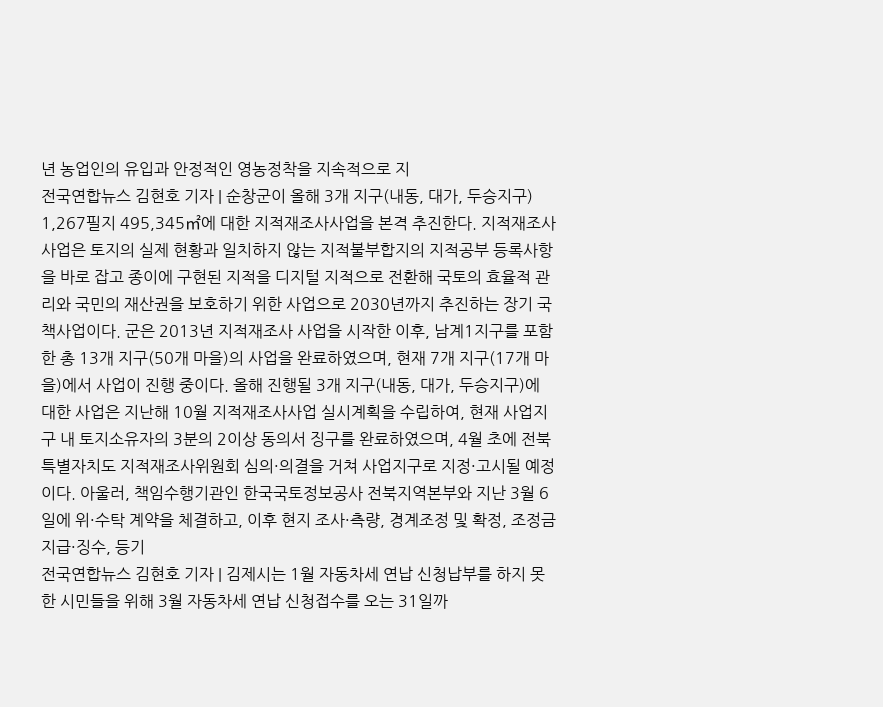년 농업인의 유입과 안정적인 영농정착을 지속적으로 지
전국연합뉴스 김현호 기자 | 순창군이 올해 3개 지구(내동, 대가, 두승지구) 1,267필지 495,345㎡에 대한 지적재조사사업을 본격 추진한다. 지적재조사사업은 토지의 실제 현황과 일치하지 않는 지적불부합지의 지적공부 등록사항을 바로 잡고 종이에 구현된 지적을 디지털 지적으로 전환해 국토의 효율적 관리와 국민의 재산권을 보호하기 위한 사업으로 2030년까지 추진하는 장기 국책사업이다. 군은 2013년 지적재조사 사업을 시작한 이후, 남계1지구를 포함한 총 13개 지구(50개 마을)의 사업을 완료하였으며, 현재 7개 지구(17개 마을)에서 사업이 진행 중이다. 올해 진행될 3개 지구(내동, 대가, 두승지구)에 대한 사업은 지난해 10월 지적재조사사업 실시계획을 수립하여, 현재 사업지구 내 토지소유자의 3분의 2이상 동의서 징구를 완료하였으며, 4월 초에 전북특별자치도 지적재조사위원회 심의·의결을 거쳐 사업지구로 지정·고시될 예정이다. 아울러, 책임수행기관인 한국국토정보공사 전북지역본부와 지난 3월 6일에 위·수탁 계약을 체결하고, 이후 현지 조사·측량, 경계조정 및 확정, 조정금 지급·징수, 등기
전국연합뉴스 김현호 기자 | 김제시는 1월 자동차세 연납 신청납부를 하지 못한 시민들을 위해 3월 자동차세 연납 신청접수를 오는 31일까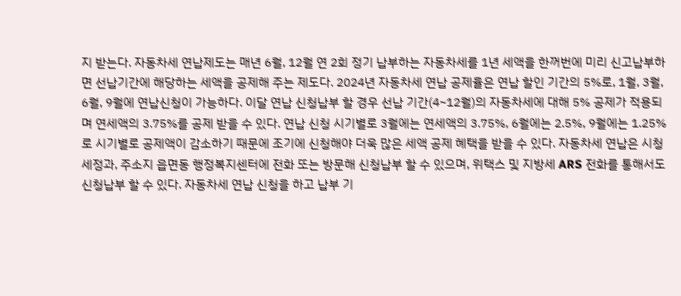지 받는다. 자동차세 연납제도는 매년 6월, 12월 연 2회 정기 납부하는 자동차세를 1년 세액을 한꺼번에 미리 신고납부하면 선납기간에 해당하는 세액을 공제해 주는 제도다. 2024년 자동차세 연납 공제율은 연납 할인 기간의 5%로, 1월, 3월, 6월, 9월에 연납신청이 가능하다. 이달 연납 신청납부 할 경우 선납 기간(4~12월)의 자동차세에 대해 5% 공제가 적용되며 연세액의 3.75%를 공제 받을 수 있다. 연납 신청 시기별로 3월에는 연세액의 3.75%, 6월에는 2.5%, 9월에는 1.25%로 시기별로 공제액이 감소하기 때문에 조기에 신청해야 더욱 많은 세액 공제 혜택을 받을 수 있다. 자동차세 연납은 시청 세정과, 주소지 읍면동 행정복지센터에 전화 또는 방문해 신청납부 할 수 있으며, 위택스 및 지방세 ARS 전화를 통해서도 신청납부 할 수 있다. 자동차세 연납 신청을 하고 납부 기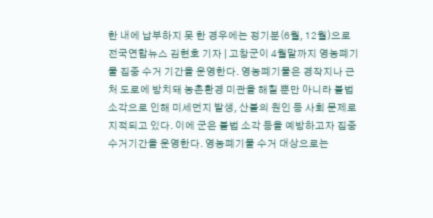한 내에 납부하지 못 한 경우에는 정기분(6월, 12월)으로
전국연합뉴스 김현호 기자 | 고창군이 4월말까지 영농폐기물 집중 수거 기간을 운영한다. 영농폐기물은 경작지나 근처 도로에 방치돼 농촌환경 미관을 해칠 뿐만 아니라 불법 소각으로 인해 미세먼지 발생, 산불의 원인 등 사회 문제로 지적되고 있다. 이에 군은 불법 소각 등을 예방하고자 집중 수거기간을 운영한다. 영농폐기물 수거 대상으로는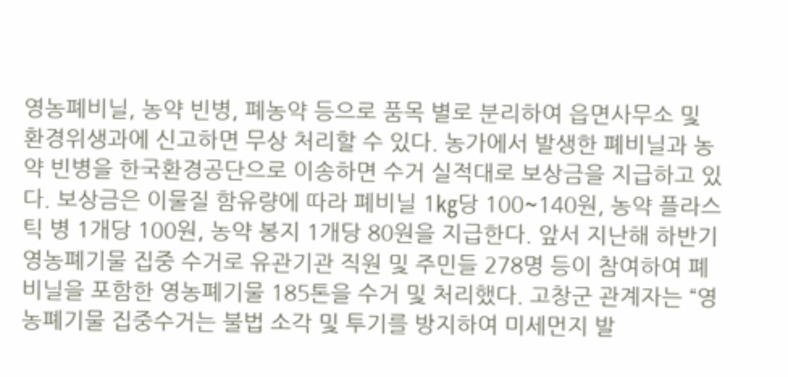영농폐비닐, 농약 빈병, 폐농약 등으로 품목 별로 분리하여 읍면사무소 및 환경위생과에 신고하면 무상 처리할 수 있다. 농가에서 발생한 폐비닐과 농약 빈병을 한국환경공단으로 이송하면 수거 실적대로 보상금을 지급하고 있다. 보상금은 이물질 함유량에 따라 폐비닐 1㎏당 100~140원, 농약 플라스틱 병 1개당 100원, 농약 봉지 1개당 80원을 지급한다. 앞서 지난해 하반기 영농폐기물 집중 수거로 유관기관 직원 및 주민들 278명 등이 참여하여 폐비닐을 포함한 영농폐기물 185톤을 수거 및 처리했다. 고창군 관계자는 “영농폐기물 집중수거는 불법 소각 및 투기를 방지하여 미세먼지 발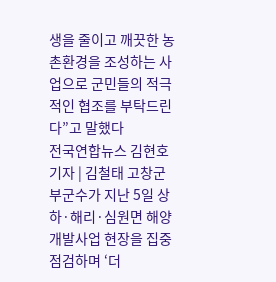생을 줄이고 깨끗한 농촌환경을 조성하는 사업으로 군민들의 적극적인 협조를 부탁드린다”고 말했다
전국연합뉴스 김현호 기자 | 김철태 고창군 부군수가 지난 5일 상하·해리·심원면 해양개발사업 현장을 집중 점검하며 ‘더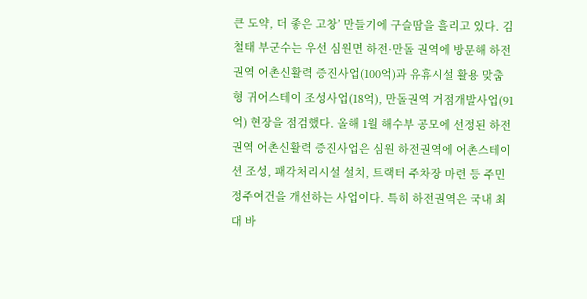큰 도약, 더 좋은 고창’ 만들기에 구슬땀을 흘리고 있다. 김철태 부군수는 우선 심원면 하전·만돌 권역에 방문해 하전권역 어촌신활력 증진사업(100억)과 유휴시설 활용 맞춤형 귀어스테이 조성사업(18억), 만돌권역 거점개발사업(91억) 현장을 점검했다. 올해 1월 해수부 공모에 선정된 하전권역 어촌신활력 증진사업은 심원 하전권역에 어촌스테이션 조성, 패각처리시설 설치, 트랙터 주차장 마련 등 주민 정주여건을 개선하는 사업이다. 특히 하전권역은 국내 최대 바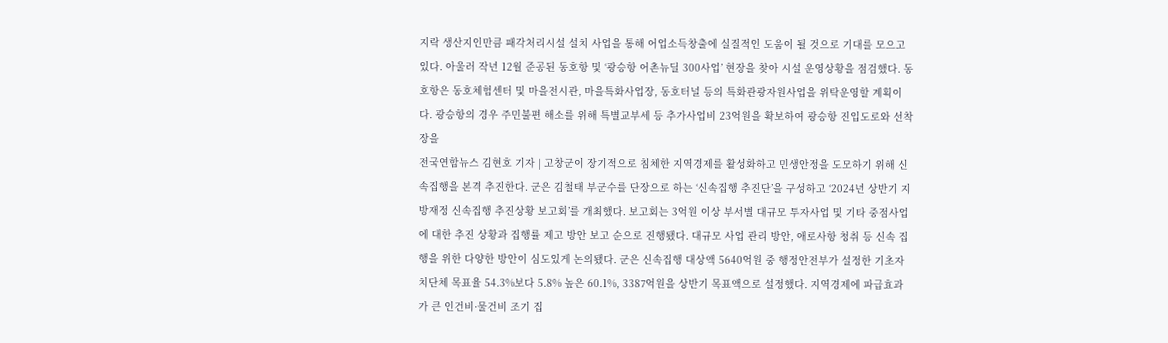지락 생산지인만큼 패각처리시설 설치 사업을 통해 어업소득창출에 실질적인 도움이 될 것으로 기대를 모으고 있다. 아울러 작년 12월 준공된 동호항 및 ‘광승항 어촌뉴딜 300사업’ 현장을 찾아 시설 운영상황을 점검했다. 동호항은 동호체험센터 및 마을전시관, 마을특화사업장, 동호터널 등의 특화관광자원사업을 위탁운영할 계획이다. 광승항의 경우 주민불편 해소를 위해 특별교부세 등 추가사업비 23억원을 확보하여 광승항 진입도로와 선착장을
전국연합뉴스 김현호 기자 | 고창군이 장기적으로 침체한 지역경제를 활성화하고 민생안정을 도모하기 위해 신속집행을 본격 추진한다. 군은 김철태 부군수를 단장으로 하는 ‘신속집행 추진단’을 구성하고 ‘2024년 상반기 지방재정 신속집행 추진상황 보고회’를 개최했다. 보고회는 3억원 이상 부서별 대규모 투자사업 및 기타 중점사업에 대한 추진 상황과 집행률 제고 방안 보고 순으로 진행됐다. 대규모 사업 관리 방안, 애로사항 청취 등 신속 집행을 위한 다양한 방안이 심도있게 논의됐다. 군은 신속집행 대상액 5640억원 중 행정안전부가 설정한 기초자치단체 목표율 54.3%보다 5.8% 높은 60.1%, 3387억원을 상반기 목표액으로 설정했다. 지역경제에 파급효과가 큰 인건비·물건비 조기 집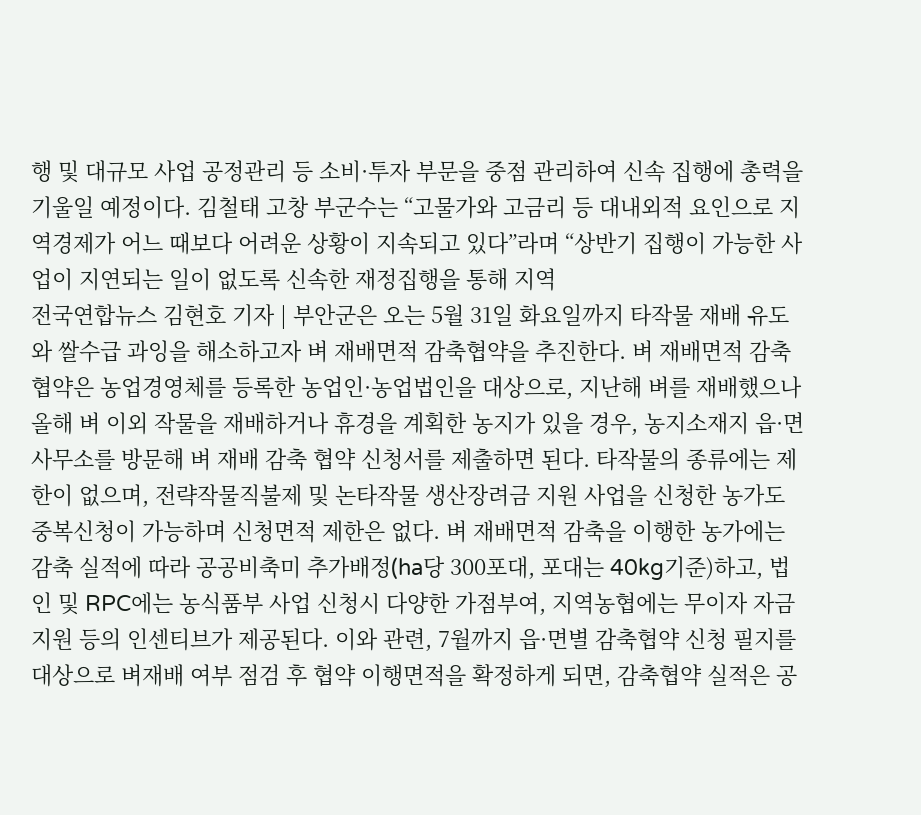행 및 대규모 사업 공정관리 등 소비·투자 부문을 중점 관리하여 신속 집행에 총력을 기울일 예정이다. 김철태 고창 부군수는 “고물가와 고금리 등 대내외적 요인으로 지역경제가 어느 때보다 어려운 상황이 지속되고 있다”라며 “상반기 집행이 가능한 사업이 지연되는 일이 없도록 신속한 재정집행을 통해 지역
전국연합뉴스 김현호 기자 | 부안군은 오는 5월 31일 화요일까지 타작물 재배 유도와 쌀수급 과잉을 해소하고자 벼 재배면적 감축협약을 추진한다. 벼 재배면적 감축협약은 농업경영체를 등록한 농업인·농업법인을 대상으로, 지난해 벼를 재배했으나 올해 벼 이외 작물을 재배하거나 휴경을 계획한 농지가 있을 경우, 농지소재지 읍·면사무소를 방문해 벼 재배 감축 협약 신청서를 제출하면 된다. 타작물의 종류에는 제한이 없으며, 전략작물직불제 및 논타작물 생산장려금 지원 사업을 신청한 농가도 중복신청이 가능하며 신청면적 제한은 없다. 벼 재배면적 감축을 이행한 농가에는 감축 실적에 따라 공공비축미 추가배정(ha당 300포대, 포대는 40kg기준)하고, 법인 및 RPC에는 농식품부 사업 신청시 다양한 가점부여, 지역농협에는 무이자 자금 지원 등의 인센티브가 제공된다. 이와 관련, 7월까지 읍·면별 감축협약 신청 필지를 대상으로 벼재배 여부 점검 후 협약 이행면적을 확정하게 되면, 감축협약 실적은 공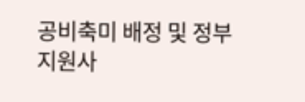공비축미 배정 및 정부지원사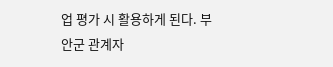업 평가 시 활용하게 된다. 부안군 관계자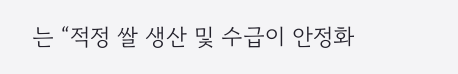는 “적정 쌀 생산 및 수급이 안정화